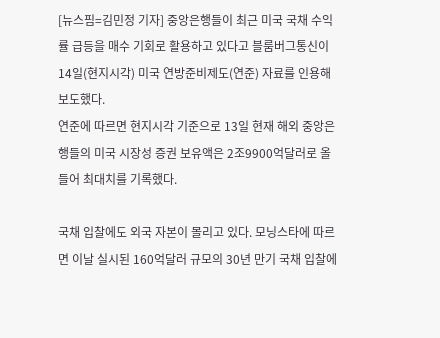[뉴스핌=김민정 기자] 중앙은행들이 최근 미국 국채 수익률 급등을 매수 기회로 활용하고 있다고 블룸버그통신이 14일(현지시각) 미국 연방준비제도(연준) 자료를 인용해 보도했다.
연준에 따르면 현지시각 기준으로 13일 현재 해외 중앙은행들의 미국 시장성 증권 보유액은 2조9900억달러로 올 들어 최대치를 기록했다.

국채 입찰에도 외국 자본이 몰리고 있다. 모닝스타에 따르면 이날 실시된 160억달러 규모의 30년 만기 국채 입찰에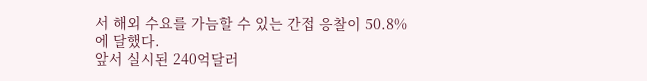서 해외 수요를 가늠할 수 있는 간접 응찰이 50.8%에 달했다.
앞서 실시된 240억달러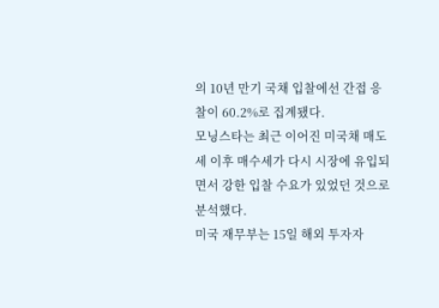의 10년 만기 국채 입찰에선 간접 응찰이 60.2%로 집계됐다.
모닝스타는 최근 이어진 미국채 매도세 이후 매수세가 다시 시장에 유입되면서 강한 입찰 수요가 있었던 것으로 분석했다.
미국 재무부는 15일 해외 투자자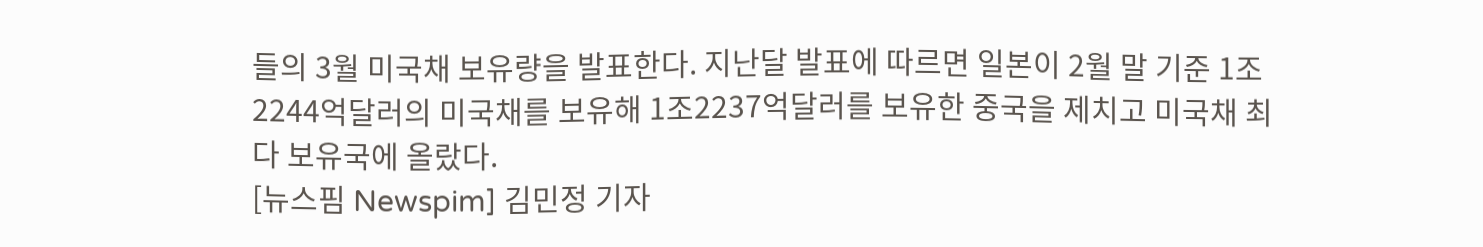들의 3월 미국채 보유량을 발표한다. 지난달 발표에 따르면 일본이 2월 말 기준 1조2244억달러의 미국채를 보유해 1조2237억달러를 보유한 중국을 제치고 미국채 최다 보유국에 올랐다.
[뉴스핌 Newspim] 김민정 기자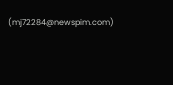(mj72284@newspim.com)